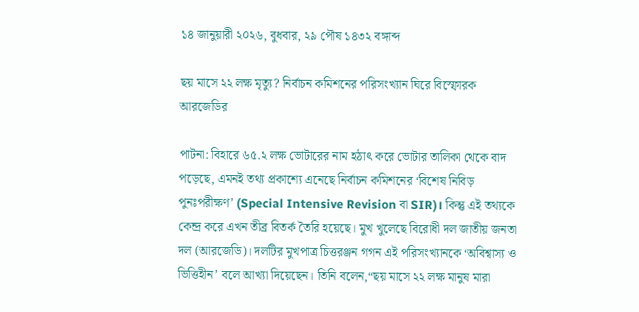১৪ জানুয়ারী ২০২৬, বুধবার, ২৯ পৌষ ১৪৩২ বঙ্গাব্দ

ছয় মাসে ২২ লক্ষ মৃত্যু? নির্বাচন কমিশনের পরিসংখ্যান ঘিরে বিস্ফোরক আরজেডির

পাটনা: বিহারে ৬৫.২ লক্ষ ভোটারের নাম হঠাৎ করে ভোটার তালিকা থেকে বাদ পড়েছে, এমনই তথ্য প্রকাশ্যে এনেছে নির্বাচন কমিশনের ‘বিশেষ নিবিড় পুনঃপরীক্ষণ’ (Special Intensive Revision বা SIR)। কিন্তু এই তথ্যকে কেন্দ্র করে এখন তীব্র বিতর্ক তৈরি হয়েছে। মুখ খুলেছে বিরোধী দল জাতীয় জনতা দল (আরজেডি)। দলটির মুখপাত্র চিত্তরঞ্জন গগন এই পরিসংখ্যানকে ‘অবিশ্বাস্য ও ভিত্তিহীন’ বলে আখ্যা দিয়েছেন। তিনি বলেন,“ছয় মাসে ২২ লক্ষ মানুষ মারা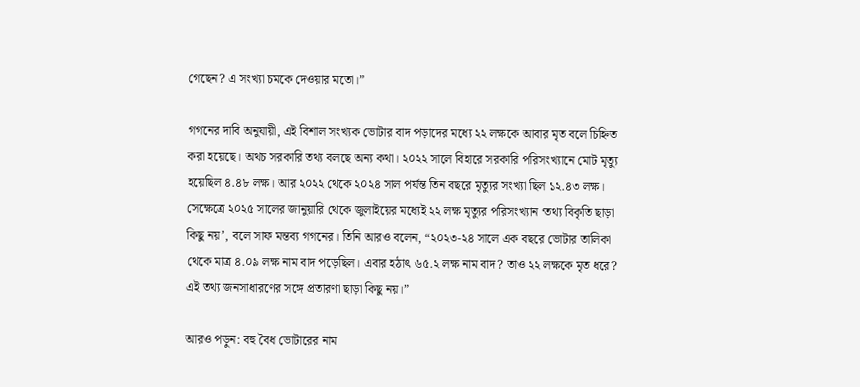গেছেন? এ সংখ্যা চমকে দেওয়ার মতো।”

গগনের দাবি অনুযায়ী, এই বিশাল সংখ্যক ভোটার বাদ পড়াদের মধ্যে ২২ লক্ষকে আবার মৃত বলে চিহ্নিত করা হয়েছে। অথচ সরকারি তথ্য বলছে অন্য কথা। ২০২২ সালে বিহারে সরকারি পরিসংখ্যানে মোট মৃত্যু হয়েছিল ৪.৪৮ লক্ষ। আর ২০২২ থেকে ২০২৪ সাল পর্যন্ত তিন বছরে মৃত্যুর সংখ্যা ছিল ১২.৪৩ লক্ষ। সেক্ষেত্রে ২০২৫ সালের জানুয়ারি থেকে জুলাইয়ের মধ্যেই ২২ লক্ষ মৃত্যুর পরিসংখ্যান ‘তথ্য বিকৃতি ছাড়া কিছু নয়’, বলে সাফ মন্তব্য গগনের। তিনি আরও বলেন, “২০২৩-২৪ সালে এক বছরে ভোটার তালিকা থেকে মাত্র ৪.০৯ লক্ষ নাম বাদ পড়েছিল। এবার হঠাৎ ৬৫.২ লক্ষ নাম বাদ? তাও ২২ লক্ষকে মৃত ধরে? এই তথ্য জনসাধারণের সঙ্গে প্রতারণা ছাড়া কিছু নয়।”

আরও পড়ুন: বহু বৈধ ভোটারের নাম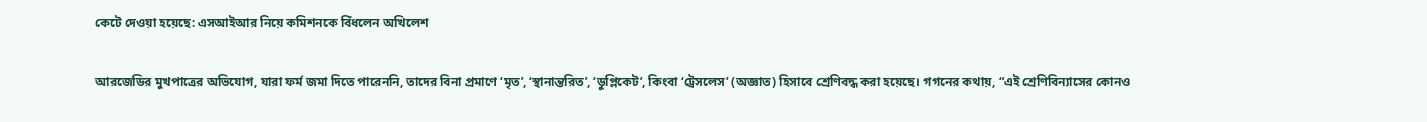কেটে দেওয়া হয়েছে: এসআইআর নিয়ে কমিশনকে বিঁধলেন অখিলেশ

আরজেডির মুখপাত্রের অভিযোগ, যারা ফর্ম জমা দিতে পারেননি, তাদের বিনা প্রমাণে ‘মৃত’, ‘স্থানান্তরিত’, ‘ডুপ্লিকেট’, কিংবা ‘ট্রেসলেস’ (অজ্ঞাত) হিসাবে শ্রেণিবদ্ধ করা হয়েছে। গগনের কথায়, “এই শ্রেণিবিন্যাসের কোনও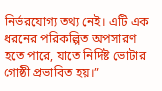নির্ভরযোগ্য তথ্য নেই। এটি এক ধরনের পরিকল্পিত অপসারণ হতে পারে, যাতে নির্দিষ্ট ভোটার গোষ্ঠী প্রভাবিত হয়।”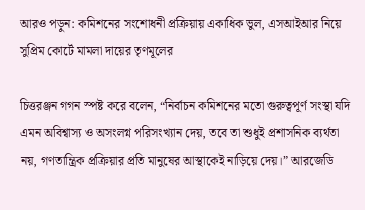আরও পড়ুন: কমিশনের সংশোধনী প্রক্রিয়ায় একাধিক ভুল, এসআইআর নিয়ে সুপ্রিম কোর্টে মামলা দায়ের তৃণমূলের

চিত্তরঞ্জন গগন স্পষ্ট করে বলেন, “নির্বাচন কমিশনের মতো গুরুত্বপূর্ণ সংস্থা যদি এমন অবিশ্বাস্য ও অসংলগ্ন পরিসংখ্যান দেয়, তবে তা শুধুই প্রশাসনিক ব্যর্থতা নয়, গণতান্ত্রিক প্রক্রিয়ার প্রতি মানুষের আস্থাকেই নাড়িয়ে দেয়।” আরজেডি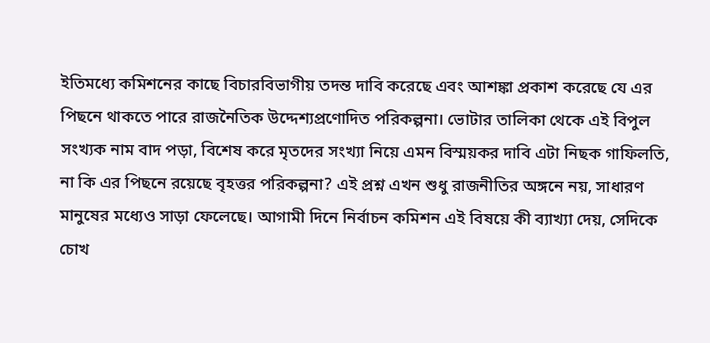ইতিমধ্যে কমিশনের কাছে বিচারবিভাগীয় তদন্ত দাবি করেছে এবং আশঙ্কা প্রকাশ করেছে যে এর পিছনে থাকতে পারে রাজনৈতিক উদ্দেশ্যপ্রণোদিত পরিকল্পনা। ভোটার তালিকা থেকে এই বিপুল সংখ্যক নাম বাদ পড়া, বিশেষ করে মৃতদের সংখ্যা নিয়ে এমন বিস্ময়কর দাবি এটা নিছক গাফিলতি, না কি এর পিছনে রয়েছে বৃহত্তর পরিকল্পনা? এই প্রশ্ন এখন শুধু রাজনীতির অঙ্গনে নয়, সাধারণ মানুষের মধ্যেও সাড়া ফেলেছে। আগামী দিনে নির্বাচন কমিশন এই বিষয়ে কী ব্যাখ্যা দেয়, সেদিকে চোখ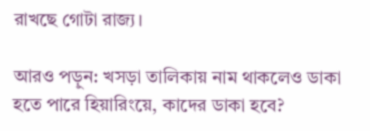রাখছে গোটা রাজ্য।

আরও পড়ুন: খসড়া তালিকায় নাম থাকলেও ডাকা হতে পারে হিয়ারিংয়ে, কাদের ডাকা হবে?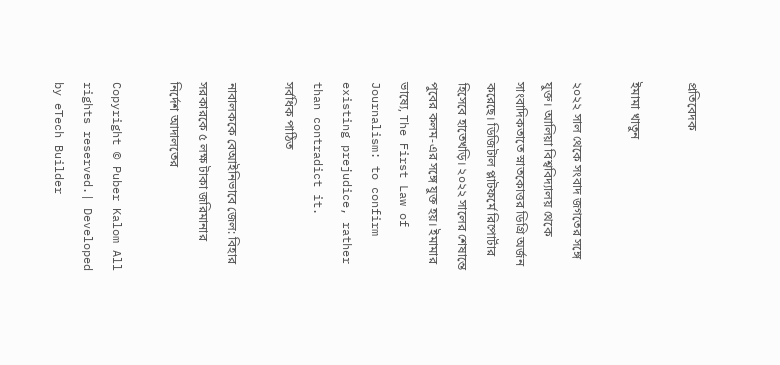প্রতিবেদক

ইমামা খাতুন

২০২২ সাল থেকে সংবাদ জগতের সঙ্গে যুক্ত। আলিয়া বিশ্ববিদ্যালয় থেকে সাংবাদিকতাতে স্নাতকোত্তর ডিগ্রি অর্জন করেছে। ডিজিটাল প্লাটফর্মে রিপোর্টার হিসেবে হাতেখড়ি। ২০২২ সালের শেষান্তে পুবের কলম-এর সঙ্গে যুক্ত হয়। ইমামার ভাষ্যে, The First Law of Journalism: to confirm existing prejudice, rather than contradict it.
সর্বধিক পাঠিত

নাবালককে বেআইনিভাবে জেল: বিহার সরকারকে ৫ লক্ষ টাকা জরিমানার নির্দেশ আদালতের

Copyright © Puber Kalom All rights reserved.| Developed by eTech Builder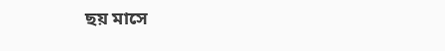ছয় মাসে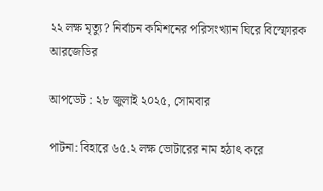২২ লক্ষ মৃত্যু? নির্বাচন কমিশনের পরিসংখ্যান ঘিরে বিস্ফোরক আরজেডির

আপডেট : ২৮ জুলাই ২০২৫, সোমবার

পাটনা: বিহারে ৬৫.২ লক্ষ ভোটারের নাম হঠাৎ করে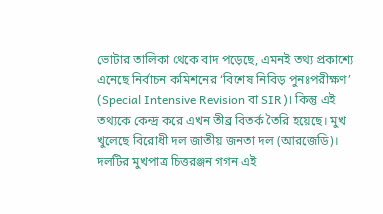ভোটার তালিকা থেকে বাদ পড়েছে, এমনই তথ্য প্রকাশ্যে এনেছে নির্বাচন কমিশনের ‘বিশেষ নিবিড় পুনঃপরীক্ষণ’ (Special Intensive Revision বা SIR)। কিন্তু এই তথ্যকে কেন্দ্র করে এখন তীব্র বিতর্ক তৈরি হয়েছে। মুখ খুলেছে বিরোধী দল জাতীয় জনতা দল (আরজেডি)। দলটির মুখপাত্র চিত্তরঞ্জন গগন এই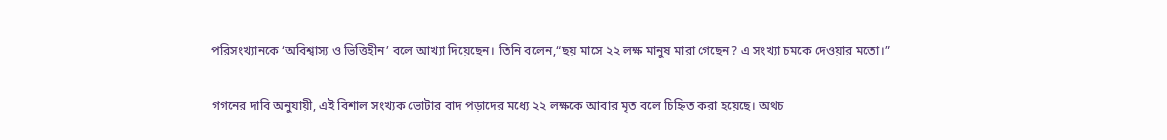পরিসংখ্যানকে ‘অবিশ্বাস্য ও ভিত্তিহীন’ বলে আখ্যা দিয়েছেন। তিনি বলেন,“ছয় মাসে ২২ লক্ষ মানুষ মারা গেছেন? এ সংখ্যা চমকে দেওয়ার মতো।”

গগনের দাবি অনুযায়ী, এই বিশাল সংখ্যক ভোটার বাদ পড়াদের মধ্যে ২২ লক্ষকে আবার মৃত বলে চিহ্নিত করা হয়েছে। অথচ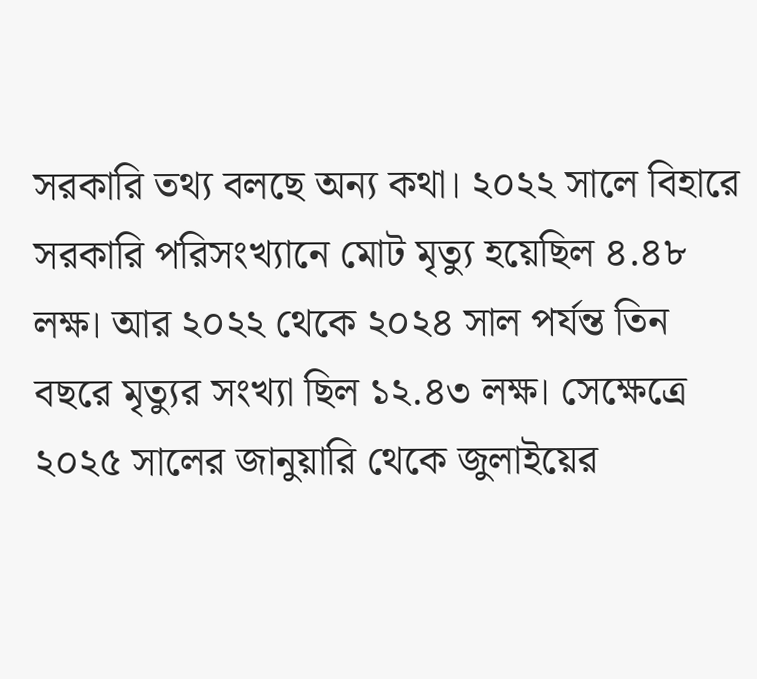সরকারি তথ্য বলছে অন্য কথা। ২০২২ সালে বিহারে সরকারি পরিসংখ্যানে মোট মৃত্যু হয়েছিল ৪.৪৮ লক্ষ। আর ২০২২ থেকে ২০২৪ সাল পর্যন্ত তিন বছরে মৃত্যুর সংখ্যা ছিল ১২.৪৩ লক্ষ। সেক্ষেত্রে ২০২৫ সালের জানুয়ারি থেকে জুলাইয়ের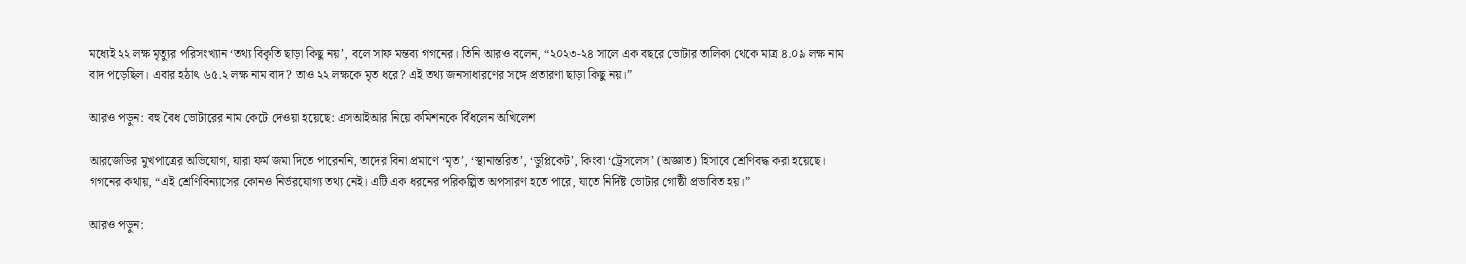মধ্যেই ২২ লক্ষ মৃত্যুর পরিসংখ্যান ‘তথ্য বিকৃতি ছাড়া কিছু নয়’, বলে সাফ মন্তব্য গগনের। তিনি আরও বলেন, “২০২৩-২৪ সালে এক বছরে ভোটার তালিকা থেকে মাত্র ৪.০৯ লক্ষ নাম বাদ পড়েছিল। এবার হঠাৎ ৬৫.২ লক্ষ নাম বাদ? তাও ২২ লক্ষকে মৃত ধরে? এই তথ্য জনসাধারণের সঙ্গে প্রতারণা ছাড়া কিছু নয়।”

আরও পড়ুন: বহু বৈধ ভোটারের নাম কেটে দেওয়া হয়েছে: এসআইআর নিয়ে কমিশনকে বিঁধলেন অখিলেশ

আরজেডির মুখপাত্রের অভিযোগ, যারা ফর্ম জমা দিতে পারেননি, তাদের বিনা প্রমাণে ‘মৃত’, ‘স্থানান্তরিত’, ‘ডুপ্লিকেট’, কিংবা ‘ট্রেসলেস’ (অজ্ঞাত) হিসাবে শ্রেণিবদ্ধ করা হয়েছে। গগনের কথায়, “এই শ্রেণিবিন্যাসের কোনও নির্ভরযোগ্য তথ্য নেই। এটি এক ধরনের পরিকল্পিত অপসারণ হতে পারে, যাতে নির্দিষ্ট ভোটার গোষ্ঠী প্রভাবিত হয়।”

আরও পড়ুন: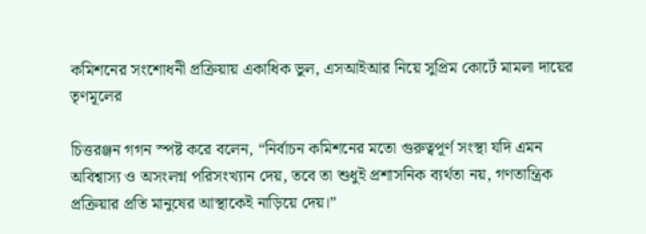কমিশনের সংশোধনী প্রক্রিয়ায় একাধিক ভুল, এসআইআর নিয়ে সুপ্রিম কোর্টে মামলা দায়ের তৃণমূলের

চিত্তরঞ্জন গগন স্পষ্ট করে বলেন, “নির্বাচন কমিশনের মতো গুরুত্বপূর্ণ সংস্থা যদি এমন অবিশ্বাস্য ও অসংলগ্ন পরিসংখ্যান দেয়, তবে তা শুধুই প্রশাসনিক ব্যর্থতা নয়, গণতান্ত্রিক প্রক্রিয়ার প্রতি মানুষের আস্থাকেই নাড়িয়ে দেয়।”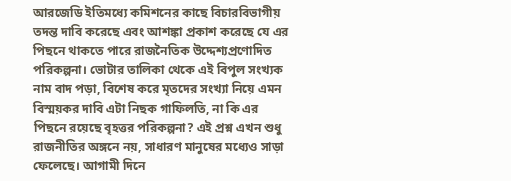আরজেডি ইতিমধ্যে কমিশনের কাছে বিচারবিভাগীয় তদন্ত দাবি করেছে এবং আশঙ্কা প্রকাশ করেছে যে এর পিছনে থাকতে পারে রাজনৈতিক উদ্দেশ্যপ্রণোদিত পরিকল্পনা। ভোটার তালিকা থেকে এই বিপুল সংখ্যক নাম বাদ পড়া, বিশেষ করে মৃতদের সংখ্যা নিয়ে এমন বিস্ময়কর দাবি এটা নিছক গাফিলতি, না কি এর পিছনে রয়েছে বৃহত্তর পরিকল্পনা? এই প্রশ্ন এখন শুধু রাজনীতির অঙ্গনে নয়, সাধারণ মানুষের মধ্যেও সাড়া ফেলেছে। আগামী দিনে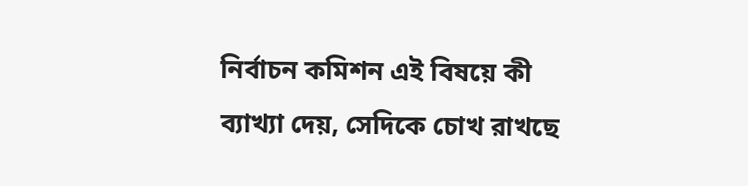নির্বাচন কমিশন এই বিষয়ে কী ব্যাখ্যা দেয়, সেদিকে চোখ রাখছে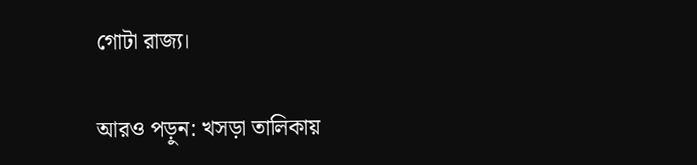গোটা রাজ্য।

আরও পড়ুন: খসড়া তালিকায়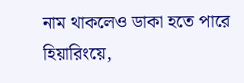নাম থাকলেও ডাকা হতে পারে হিয়ারিংয়ে,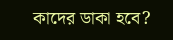কাদের ডাকা হবে?